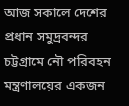আজ সকালে দেশের প্রধান সমুদ্রবন্দর চট্টগ্রামে নৌ পরিবহন মন্ত্রণালয়ের একজন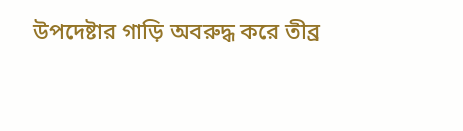উপদেষ্টার গাড়ি অবরুদ্ধ করে তীব্র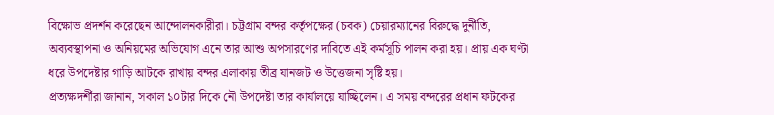বিক্ষোভ প্রদর্শন করেছেন আন্দোলনকারীরা। চট্টগ্রাম বন্দর কর্তৃপক্ষের (চবক) চেয়ারম্যানের বিরুদ্ধে দুর্নীতি, অব্যবস্থাপনা ও অনিয়মের অভিযোগ এনে তার আশু অপসারণের দাবিতে এই কর্মসূচি পালন করা হয়। প্রায় এক ঘণ্টা ধরে উপদেষ্টার গাড়ি আটকে রাখায় বন্দর এলাকায় তীব্র যানজট ও উত্তেজনা সৃষ্টি হয়।
প্রত্যক্ষদর্শীরা জানান, সকাল ১০টার দিকে নৌ উপদেষ্টা তার কার্যালয়ে যাচ্ছিলেন। এ সময় বন্দরের প্রধান ফটকের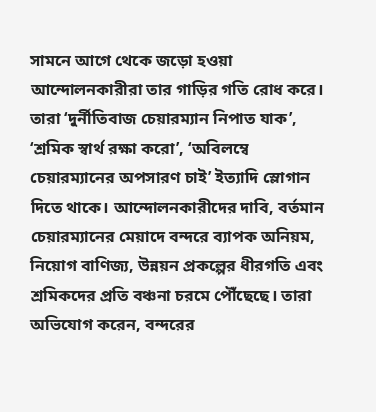সামনে আগে থেকে জড়ো হওয়া আন্দোলনকারীরা তার গাড়ির গতি রোধ করে। তারা ‘দুর্নীতিবাজ চেয়ারম্যান নিপাত যাক’, ‘শ্রমিক স্বার্থ রক্ষা করো’, ‘অবিলম্বে চেয়ারম্যানের অপসারণ চাই’ ইত্যাদি স্লোগান দিতে থাকে। আন্দোলনকারীদের দাবি, বর্তমান চেয়ারম্যানের মেয়াদে বন্দরে ব্যাপক অনিয়ম, নিয়োগ বাণিজ্য, উন্নয়ন প্রকল্পের ধীরগতি এবং শ্রমিকদের প্রতি বঞ্চনা চরমে পৌঁছেছে। তারা অভিযোগ করেন, বন্দরের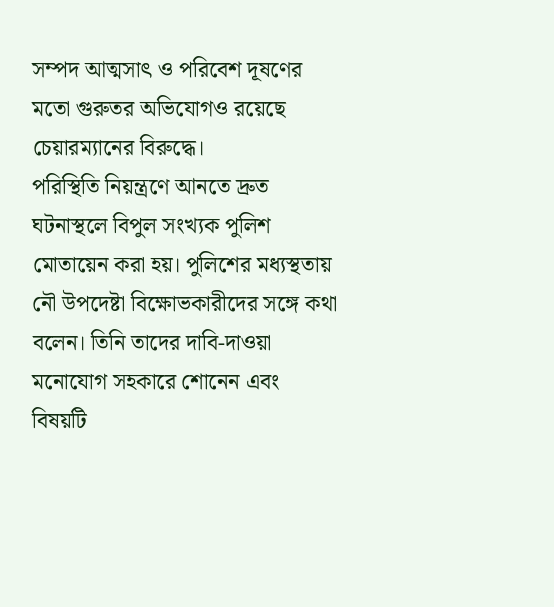সম্পদ আত্মসাৎ ও পরিবেশ দূষণের মতো গুরুতর অভিযোগও রয়েছে চেয়ারম্যানের বিরুদ্ধে।
পরিস্থিতি নিয়ন্ত্রণে আনতে দ্রুত ঘটনাস্থলে বিপুল সংখ্যক পুলিশ মোতায়েন করা হয়। পুলিশের মধ্যস্থতায় নৌ উপদেষ্টা বিক্ষোভকারীদের সঙ্গে কথা বলেন। তিনি তাদের দাবি-দাওয়া মনোযোগ সহকারে শোনেন এবং বিষয়টি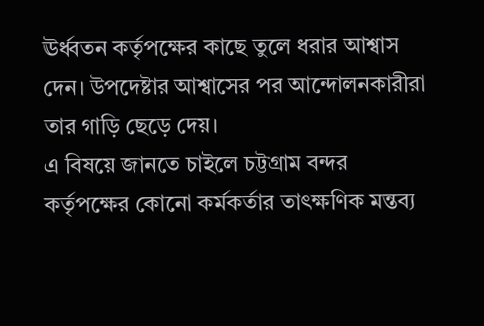ঊর্ধ্বতন কর্তৃপক্ষের কাছে তুলে ধরার আশ্বাস দেন। উপদেষ্টার আশ্বাসের পর আন্দোলনকারীরা তার গাড়ি ছেড়ে দেয়।
এ বিষয়ে জানতে চাইলে চট্টগ্রাম বন্দর কর্তৃপক্ষের কোনো কর্মকর্তার তাৎক্ষণিক মন্তব্য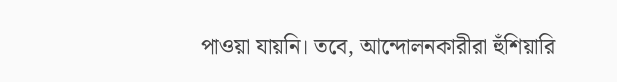পাওয়া যায়নি। তবে, আন্দোলনকারীরা হুঁশিয়ারি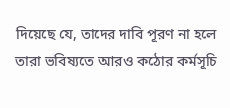দিয়েছে যে, তাদের দাবি পূরণ না হলে তারা ভবিষ্যতে আরও কঠোর কর্মসূচি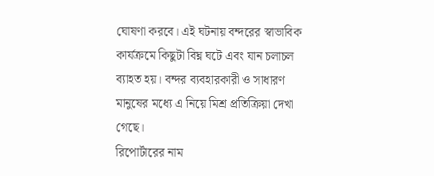ঘোষণা করবে। এই ঘটনায় বন্দরের স্বাভাবিক কার্যক্রমে কিছুটা বিঘ্ন ঘটে এবং যান চলাচল ব্যাহত হয়। বন্দর ব্যবহারকারী ও সাধারণ মানুষের মধ্যে এ নিয়ে মিশ্র প্রতিক্রিয়া দেখা গেছে।
রিপোর্টারের নাম